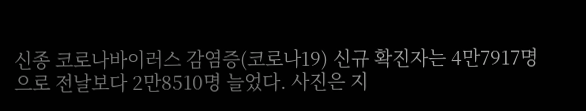신종 코로나바이러스 감염증(코로나19) 신규 확진자는 4만7917명으로 전날보다 2만8510명 늘었다. 사진은 지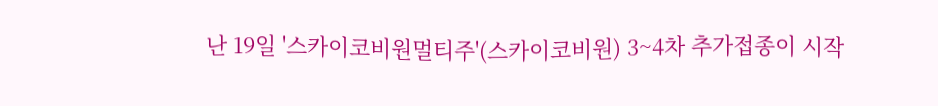난 19일 '스카이코비원멀티주'(스카이코비원) 3~4차 추가접종이 시작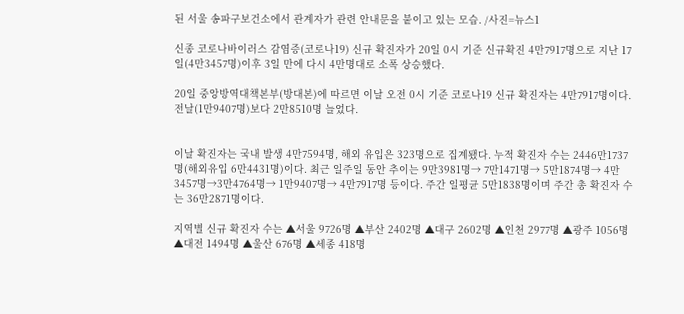된 서울 송파구보건소에서 관계자가 관련 안내문을 붙이고 있는 모습. /사진=뉴스1

신종 코로나바이러스 감염증(코로나19) 신규 확진자가 20일 0시 기준 신규확진 4만7917명으로 지난 17일(4만3457명)이후 3일 만에 다시 4만명대로 소폭 상승했다.

20일 중앙방역대책본부(방대본)에 따르면 이날 오전 0시 기준 코로나19 신규 확진자는 4만7917명이다. 전날(1만9407명)보다 2만8510명 늘었다.


이날 확진자는 국내 발생 4만7594명, 해외 유입은 323명으로 집계됐다. 누적 확진자 수는 2446만1737명(해외유입 6만4431명)이다. 최근 일주일 동안 추이는 9만3981명→ 7만1471명→ 5만1874명→ 4만3457명→3만4764명→ 1만9407명→ 4만7917명 등이다. 주간 일평균 5만1838명이며 주간 총 확진자 수는 36만2871명이다.

지역별 신규 확진자 수는 ▲서울 9726명 ▲부산 2402명 ▲대구 2602명 ▲인천 2977명 ▲광주 1056명 ▲대전 1494명 ▲울산 676명 ▲세종 418명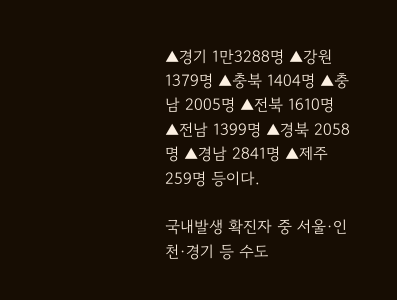▲경기 1만3288명 ▲강원 1379명 ▲충북 1404명 ▲충남 2005명 ▲전북 1610명 ▲전남 1399명 ▲경북 2058명 ▲경남 2841명 ▲제주 259명 등이다.

국내발생 확진자 중 서울·인천·경기 등 수도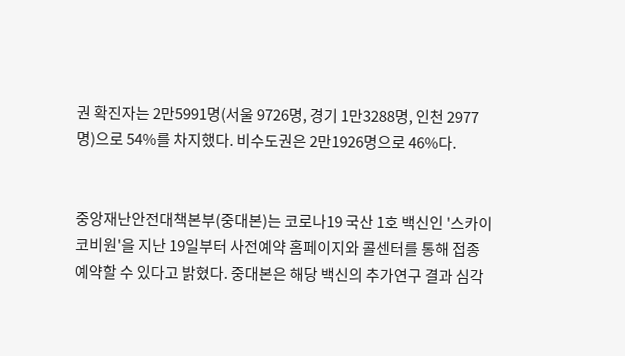권 확진자는 2만5991명(서울 9726명, 경기 1만3288명, 인천 2977명)으로 54%를 차지했다. 비수도권은 2만1926명으로 46%다.


중앙재난안전대책본부(중대본)는 코로나19 국산 1호 백신인 '스카이코비원'을 지난 19일부터 사전예약 홈페이지와 콜센터를 통해 접종 예약할 수 있다고 밝혔다. 중대본은 해당 백신의 추가연구 결과 심각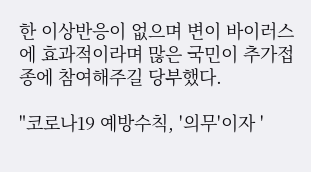한 이상반응이 없으며 변이 바이러스에 효과적이라며 많은 국민이 추가접종에 참여해주길 당부했다.

"코로나19 예방수칙, '의무'이자 '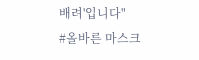배려'입니다"
#올바른 마스크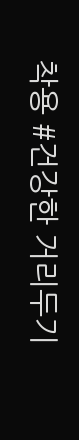착용 #건강한 거리두기